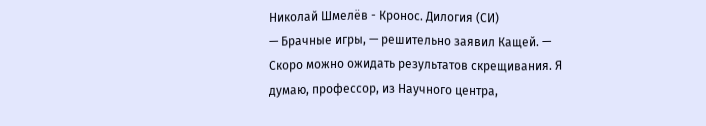Николай Шмелёв - Кронос. Дилогия (СИ)
— Брачные игры, — решительно заявил Кащей. — Скоро можно ожидать результатов скрещивания. Я думаю, профессор, из Научного центра,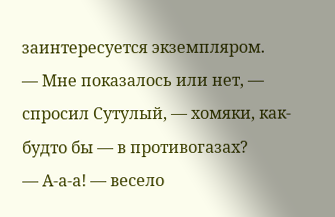заинтересуется экземпляром.
— Мне показалось или нет, — спросил Сутулый, — хомяки, как-будто бы — в противогазах?
— А-а-а! — весело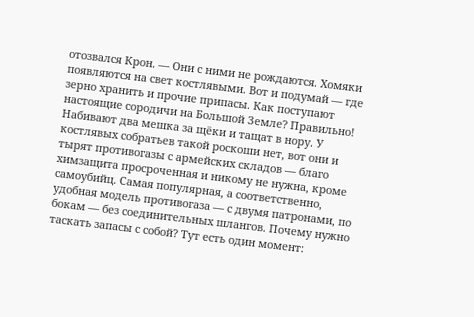отозвался Крон. — Они с ними не рождаются. Хомяки появляются на свет костлявыми. Вот и подумай — где зерно хранить и прочие припасы. Как поступают настоящие сородичи на Большой Земле? Правильно! Набивают два мешка за щёки и тащат в нору. У костлявых собратьев такой роскоши нет, вот они и тырят противогазы с армейских складов — благо химзащита просроченная и никому не нужна, кроме самоубийц. Самая популярная, а соответственно, удобная модель противогаза — с двумя патронами, по бокам — без соединительных шлангов. Почему нужно таскать запасы с собой? Тут есть один момент: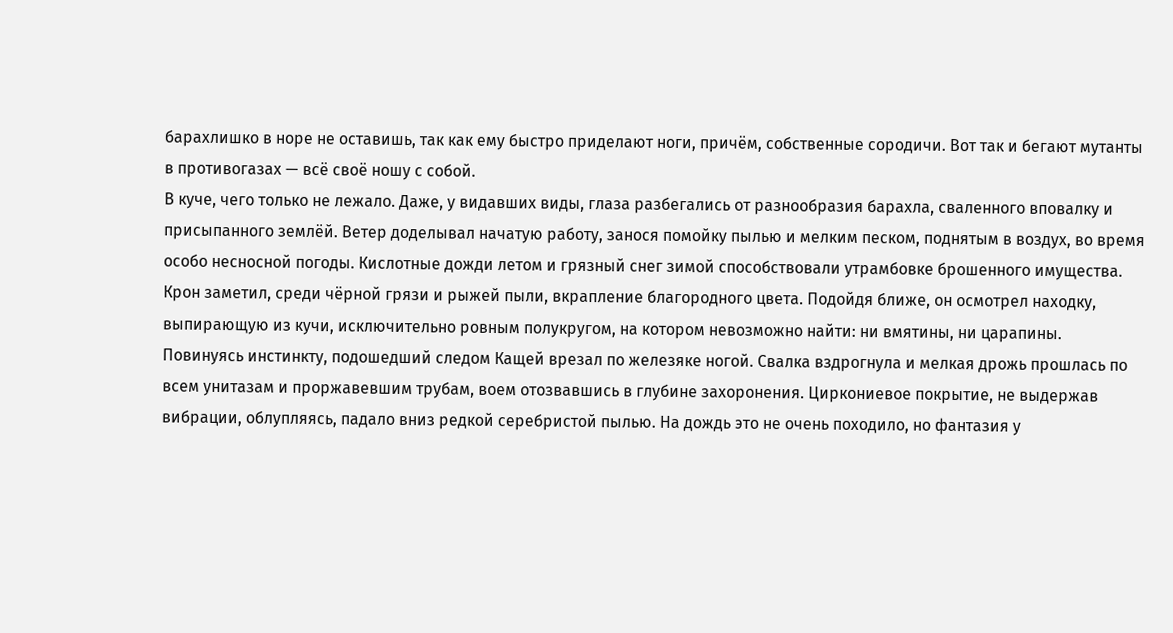барахлишко в норе не оставишь, так как ему быстро приделают ноги, причём, собственные сородичи. Вот так и бегают мутанты в противогазах — всё своё ношу с собой.
В куче, чего только не лежало. Даже, у видавших виды, глаза разбегались от разнообразия барахла, сваленного вповалку и присыпанного землёй. Ветер доделывал начатую работу, занося помойку пылью и мелким песком, поднятым в воздух, во время особо несносной погоды. Кислотные дожди летом и грязный снег зимой способствовали утрамбовке брошенного имущества. Крон заметил, среди чёрной грязи и рыжей пыли, вкрапление благородного цвета. Подойдя ближе, он осмотрел находку, выпирающую из кучи, исключительно ровным полукругом, на котором невозможно найти: ни вмятины, ни царапины. Повинуясь инстинкту, подошедший следом Кащей врезал по железяке ногой. Свалка вздрогнула и мелкая дрожь прошлась по всем унитазам и проржавевшим трубам, воем отозвавшись в глубине захоронения. Циркониевое покрытие, не выдержав вибрации, облупляясь, падало вниз редкой серебристой пылью. На дождь это не очень походило, но фантазия у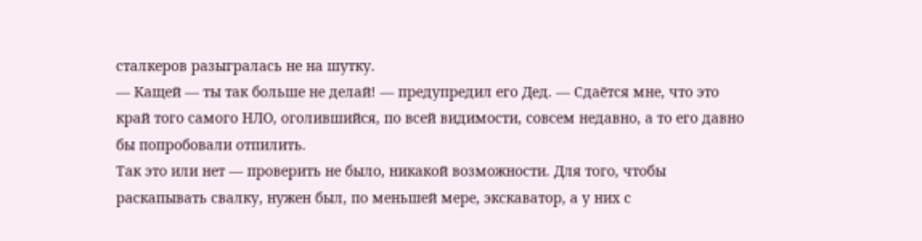сталкеров разыгралась не на шутку.
— Кащей — ты так больше не делай! — предупредил его Дед. — Сдаётся мне, что это край того самого НЛО, оголившийся, по всей видимости, совсем недавно, а то его давно бы попробовали отпилить.
Так это или нет — проверить не было, никакой возможности. Для того, чтобы раскапывать свалку, нужен был, по меньшей мере, экскаватор, а у них с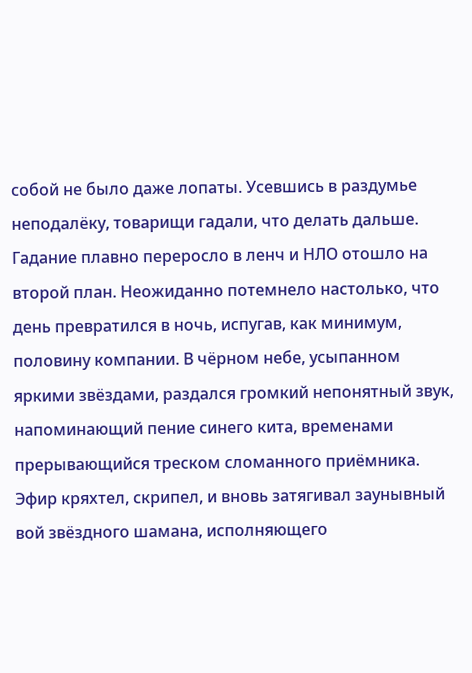собой не было даже лопаты. Усевшись в раздумье неподалёку, товарищи гадали, что делать дальше. Гадание плавно переросло в ленч и НЛО отошло на второй план. Неожиданно потемнело настолько, что день превратился в ночь, испугав, как минимум, половину компании. В чёрном небе, усыпанном яркими звёздами, раздался громкий непонятный звук, напоминающий пение синего кита, временами прерывающийся треском сломанного приёмника. Эфир кряхтел, скрипел, и вновь затягивал заунывный вой звёздного шамана, исполняющего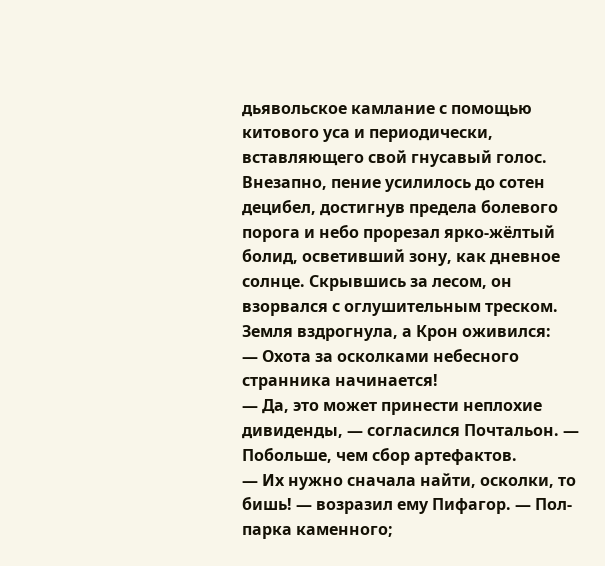дьявольское камлание с помощью китового уса и периодически, вставляющего свой гнусавый голос. Внезапно, пение усилилось до сотен децибел, достигнув предела болевого порога и небо прорезал ярко-жёлтый болид, осветивший зону, как дневное солнце. Скрывшись за лесом, он взорвался с оглушительным треском. Земля вздрогнула, а Крон оживился:
— Охота за осколками небесного странника начинается!
— Да, это может принести неплохие дивиденды, — согласился Почтальон. — Побольше, чем сбор артефактов.
— Их нужно сначала найти, осколки, то бишь! — возразил ему Пифагор. — Пол-парка каменного;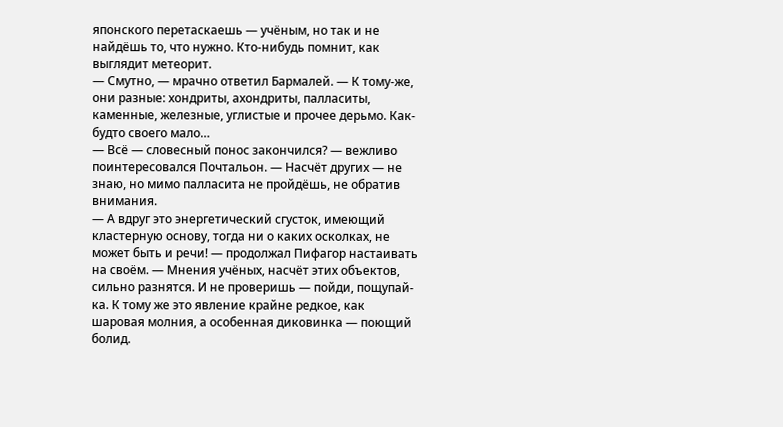японского перетаскаешь — учёным, но так и не найдёшь то, что нужно. Кто-нибудь помнит, как выглядит метеорит.
— Смутно, — мрачно ответил Бармалей. — К тому-же, они разные: хондриты, ахондриты, палласиты, каменные, железные, углистые и прочее дерьмо. Как-будто своего мало…
— Всё — словесный понос закончился? — вежливо поинтересовался Почтальон. — Насчёт других — не знаю, но мимо палласита не пройдёшь, не обратив внимания.
— А вдруг это энергетический сгусток, имеющий кластерную основу, тогда ни о каких осколках, не может быть и речи! — продолжал Пифагор настаивать на своём. — Мнения учёных, насчёт этих объектов, сильно разнятся. И не проверишь — пойди, пощупай-ка. К тому же это явление крайне редкое, как шаровая молния, а особенная диковинка — поющий болид.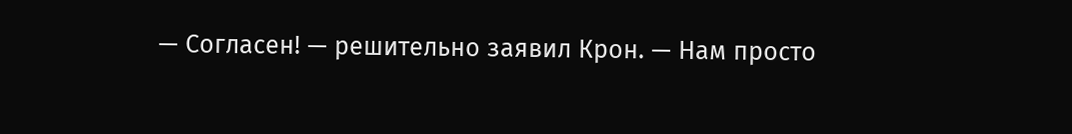— Согласен! — решительно заявил Крон. — Нам просто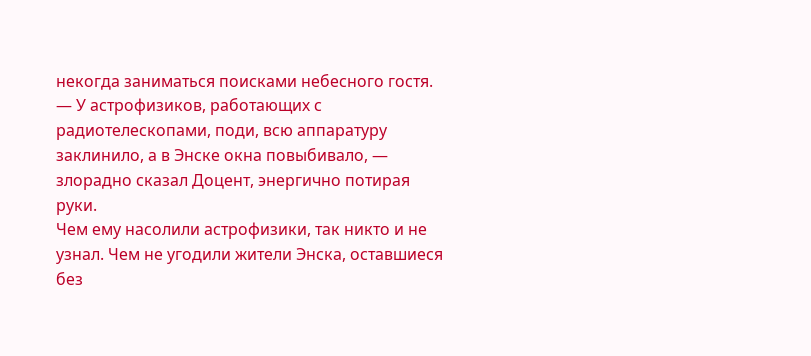некогда заниматься поисками небесного гостя.
— У астрофизиков, работающих с радиотелескопами, поди, всю аппаратуру заклинило, а в Энске окна повыбивало, — злорадно сказал Доцент, энергично потирая руки.
Чем ему насолили астрофизики, так никто и не узнал. Чем не угодили жители Энска, оставшиеся без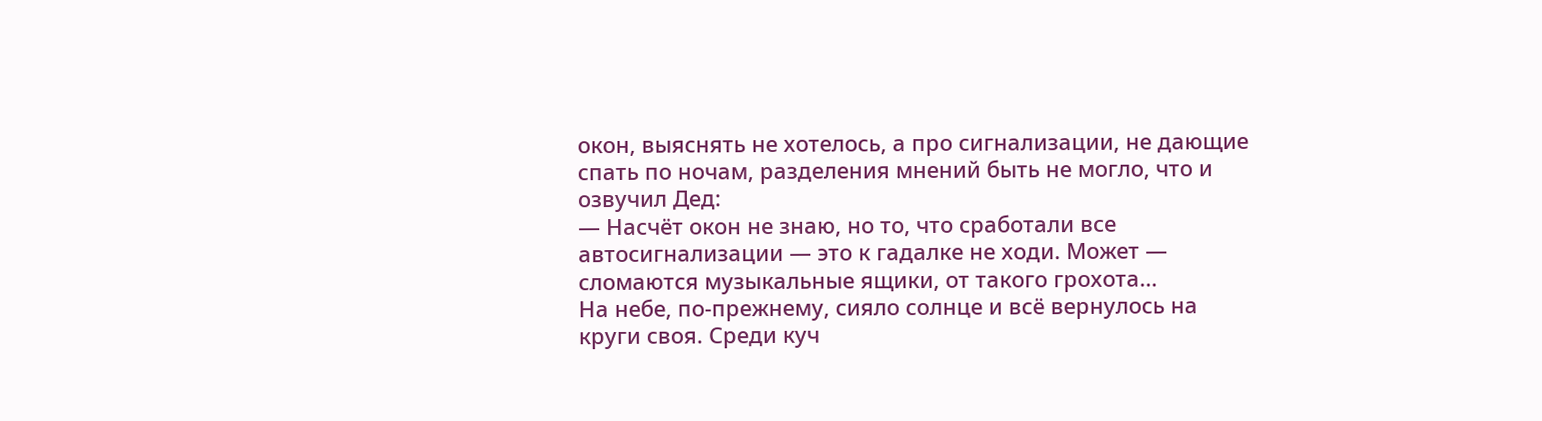окон, выяснять не хотелось, а про сигнализации, не дающие спать по ночам, разделения мнений быть не могло, что и озвучил Дед:
— Насчёт окон не знаю, но то, что сработали все автосигнализации — это к гадалке не ходи. Может — сломаются музыкальные ящики, от такого грохота…
На небе, по-прежнему, сияло солнце и всё вернулось на круги своя. Среди куч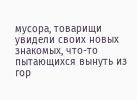мусора, товарищи увидели своих новых знакомых, что-то пытающихся вынуть из гор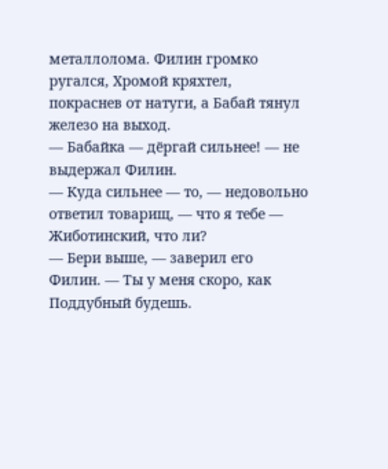металлолома. Филин громко ругался, Хромой кряхтел, покраснев от натуги, а Бабай тянул железо на выход.
— Бабайка — дёргай сильнее! — не выдержал Филин.
— Куда сильнее — то, — недовольно ответил товарищ, — что я тебе — Жиботинский, что ли?
— Бери выше, — заверил его Филин. — Ты у меня скоро, как Поддубный будешь.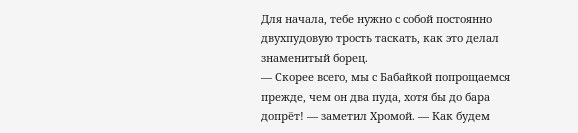Для начала, тебе нужно с собой постоянно двухпудовую трость таскать, как это делал знаменитый борец.
— Скорее всего, мы с Бабайкой попрощаемся прежде, чем он два пуда, хотя бы до бара допрёт! — заметил Хромой. — Как будем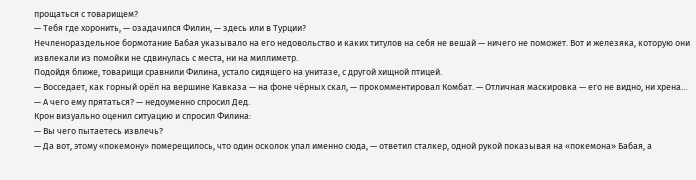прощаться с товарищем?
— Тебя где хоронить, — озадачился Филин, — здесь или в Турции?
Нечленораздельное бормотание Бабая указывало на его недовольство и каких титулов на себя не вешай — ничего не поможет. Вот и железяка, которую они извлекали из помойки не сдвинулась с места, ни на миллиметр.
Подойдя ближе, товарищи сравнили Филина, устало сидящего на унитазе, с другой хищной птицей.
— Восседает, как горный орёл на вершине Кавказа — на фоне чёрных скал, — прокомментировал Комбат. — Отличная маскировка — его не видно, ни хрена…
— А чего ему прятаться? — недоуменно спросил Дед.
Крон визуально оценил ситуацию и спросил Филина:
— Вы чего пытаетесь извлечь?
— Да вот, этому «покемону» померещилось, что один осколок упал именно сюда, — ответил сталкер, одной рукой показывая на «покемона» Бабая, а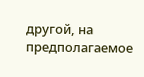другой, на предполагаемое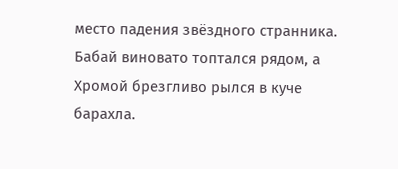место падения звёздного странника.
Бабай виновато топтался рядом, а Хромой брезгливо рылся в куче барахла.